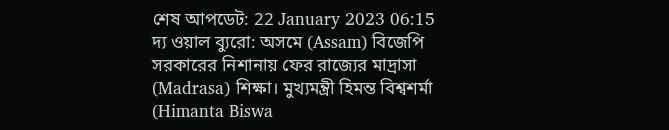শেষ আপডেট: 22 January 2023 06:15
দ্য ওয়াল ব্যুরো: অসমে (Assam) বিজেপি সরকারের নিশানায় ফের রাজ্যের মাদ্রাসা (Madrasa) শিক্ষা। মুখ্যমন্ত্রী হিমন্ত বিশ্বশর্মা (Himanta Biswa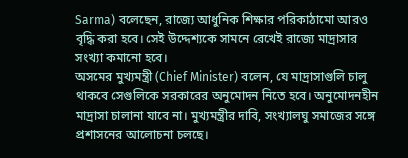Sarma) বলেছেন, রাজ্যে আধুনিক শিক্ষার পরিকাঠামো আরও বৃদ্ধি করা হবে। সেই উদ্দেশ্যকে সামনে রেখেই রাজ্যে মাদ্রাসার সংখ্যা কমানো হবে।
অসমের মুখ্যমন্ত্রী (Chief Minister) বলেন, যে মাদ্রাসাগুলি চালু থাকবে সেগুলিকে সরকারের অনুমোদন নিতে হবে। অনুমোদনহীন মাদ্রাসা চালানা যাবে না। মুখ্যমন্ত্রীর দাবি, সংখ্যালঘু সমাজের সঙ্গে প্রশাসনের আলোচনা চলছে।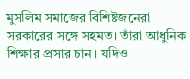মুসলিম সমাজের বিশিষ্টজনেরা সরকারের সঙ্গে সহমত। তাঁরা আধুনিক শিক্ষার প্রসার চান। যদিও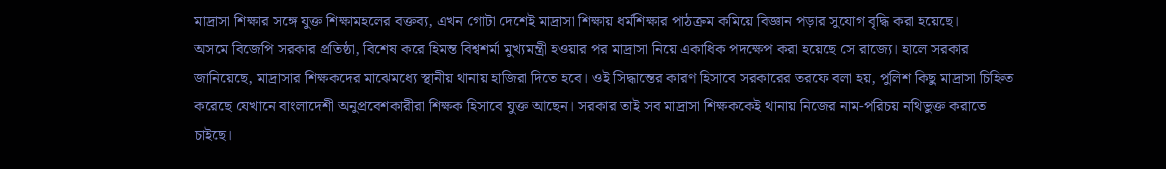মাদ্রাসা শিক্ষার সঙ্গে যুক্ত শিক্ষামহলের বক্তব্য, এখন গোটা দেশেই মাদ্রাসা শিক্ষায় ধর্মশিক্ষার পাঠক্রম কমিয়ে বিজ্ঞান পড়ার সুযোগ বৃদ্ধি করা হয়েছে।
অসমে বিজেপি সরকার প্রতিষ্ঠা, বিশেষ করে হিমন্ত বিশ্বশর্মা মুখ্যমন্ত্রী হওয়ার পর মাদ্রাসা নিয়ে একাধিক পদক্ষেপ করা হয়েছে সে রাজ্যে। হালে সরকার জানিয়েছে, মাদ্রাসার শিক্ষকদের মাঝেমধ্যে স্থানীয় থানায় হাজিরা দিতে হবে। ওই সিদ্ধান্তের কারণ হিসাবে সরকারের তরফে বলা হয়, পুলিশ কিছু মাদ্রাসা চিহ্নিত করেছে যেখানে বাংলাদেশী অনুপ্রবেশকারীরা শিক্ষক হিসাবে যুক্ত আছেন। সরকার তাই সব মাদ্রাসা শিক্ষককেই থানায় নিজের নাম-পরিচয় নথিভুক্ত করাতে চাইছে।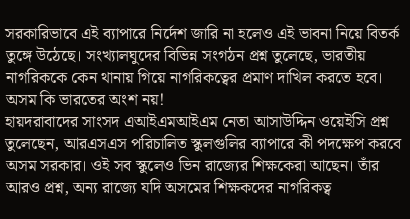সরকারিভাবে এই ব্যাপারে নির্দেশ জারি না হলেও এই ভাবনা নিয়ে বিতর্ক তুঙ্গে উঠেছে। সংখ্যালঘুদের বিভিন্ন সংগঠন প্রশ্ন তুলেছে, ভারতীয় নাগরিককে কেন থানায় গিয়ে নাগরিকত্বের প্রমাণ দাখিল করতে হবে। অসম কি ভারতের অংশ নয়!
হায়দরাবাদের সাংসদ এআইএমআইএম নেতা আসাউদ্দিন ওয়েইসি প্রশ্ন তুলেছেন, আরএসএস পরিচালিত স্কুলগুলির ব্যাপারে কী পদক্ষেপ করবে অসম সরকার। ওই সব স্কুলেও ভিন রাজ্যের শিক্ষকেরা আছেন। তাঁর আরও প্রশ্ন, অন্য রাজ্যে যদি অসমের শিক্ষকদের নাগরিকত্ব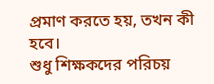প্রমাণ করতে হয়, তখন কী হবে।
শুধু শিক্ষকদের পরিচয়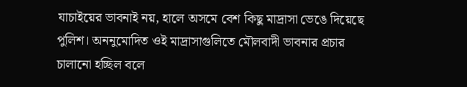যাচাইয়ের ভাবনাই নয়, হালে অসমে বেশ কিছু মাদ্রাসা ভেঙে দিয়েছে পুলিশ। অননুমোদিত ওই মাদ্রাসাগুলিতে মৌলবাদী ভাবনার প্রচার চালানো হচ্ছিল বলে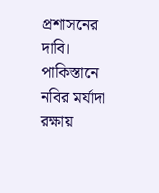প্রশাসনের দাবি।
পাকিস্তানে নবির মর্যাদা রক্ষায়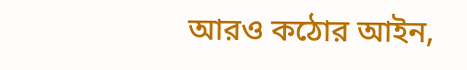আরও কঠোর আইন,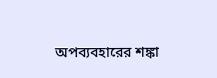অপব্যবহারের শঙ্কা